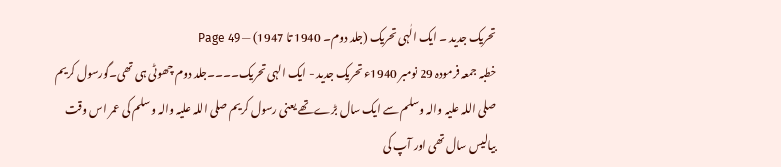تحریک جدید ۔ ایک الٰہی تحریک (جلد دوم۔ 1940 تا 1947) — Page 49
خطبہ جمعہ فرمودہ 29 نومبر 1940ء تحریک جدید - ایک الہی تحریک۔۔۔۔جلد دوم چھوٹی ہی تھی۔گورسول کریم صلی اللہ علیہ والہ وسلم سے ایک سال بڑے تھے یعنی رسول کریم صلی اللہ علیہ والہ وسلم کی عمر اس وقت بیالیس سال تھی اور آپ کی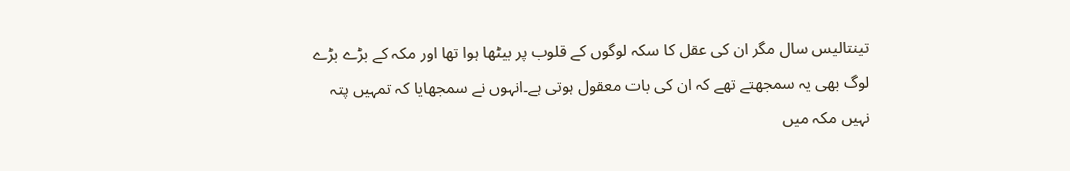تینتالیس سال مگر ان کی عقل کا سکہ لوگوں کے قلوب پر بیٹھا ہوا تھا اور مکہ کے بڑے بڑے لوگ بھی یہ سمجھتے تھے کہ ان کی بات معقول ہوتی ہے۔انہوں نے سمجھایا کہ تمہیں پتہ نہیں مکہ میں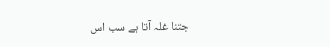جتنا غلہ آتا ہے سب اس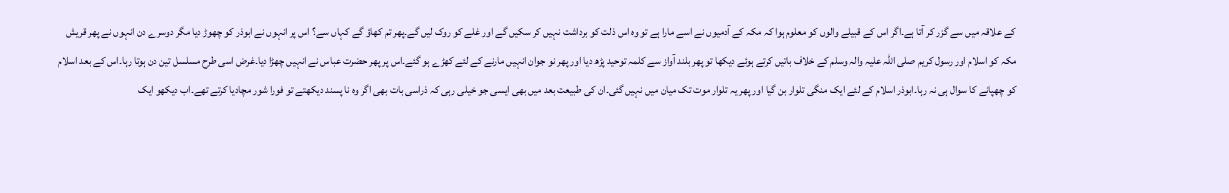کے علاقہ میں سے گزر کر آتا ہے۔اگر اس کے قبیلے والوں کو معلوم ہوا کہ مکہ کے آدمیوں نے اسے مارا ہے تو وہ اس ذلت کو برداشت نہیں کر سکیں گے اور غلے کو روک لیں گے۔پھر تم کھاؤ گے کہاں سے؟ اس پر انہوں نے ابوذر کو چھوڑ دیا مگر دوسرے دن انہوں نے پھر قریش مکہ کو اسلام اور رسول کریم صلی اللہ علیہ والہ وسلم کے خلاف باتیں کرتے ہوئے دیکھا تو پھر بلند آواز سے کلمہ توحید پڑھ دیا اور پھر نو جوان انہیں مارنے کے لئے کھڑے ہو گئے۔اس پر پھر حضرت عباس نے انہیں چھڑا دیا۔غرض اسی طرح مسلسل تین دن ہوتا رہا۔اس کے بعد اسلام کو چھپانے کا سوال ہی نہ رہا۔ابوذر اسلام کے لئے ایک منگی تلوار بن گیا اور پھر یہ تلوار موت تک میان میں نہیں گئی۔ان کی طبیعت بعد میں بھی ایسی جو خیلی رہی کہ ذراسی بات بھی اگر وہ نا پسند دیکھتے تو فورا شور مچادیا کرتے تھے۔اب دیکھو ایک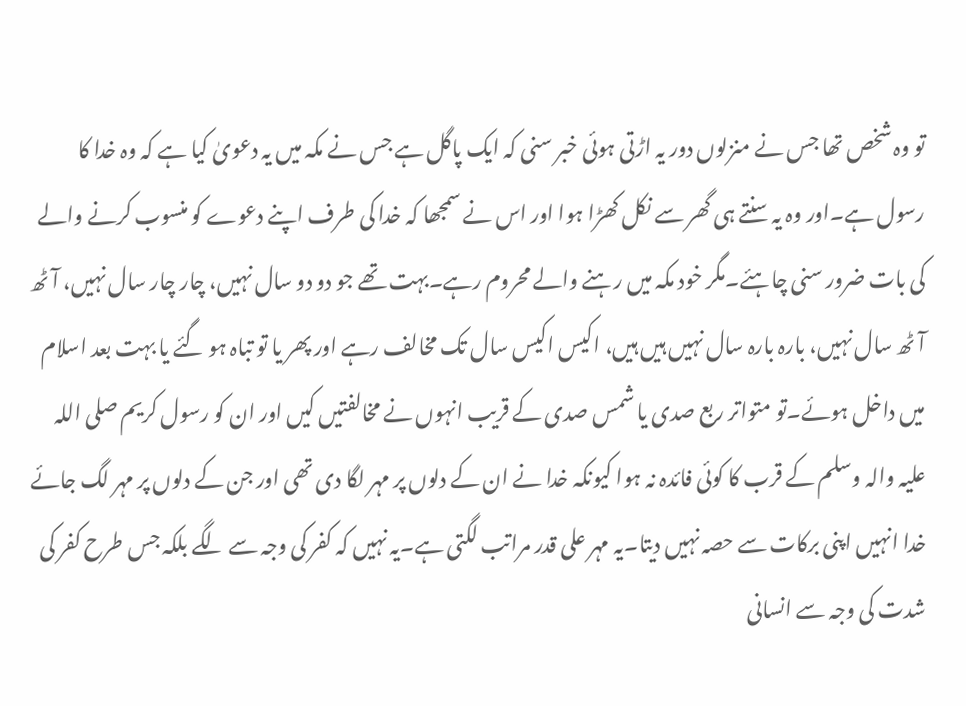تو وہ شخص تھا جس نے منزلوں دور یہ اڑتی ہوئی خبر سنی کہ ایک پاگل ہے جس نے مکہ میں یہ دعویٰ کیا ہے کہ وہ خدا کا رسول ہے۔اور وہ یہ سنتے ہی گھر سے نکل کھڑا ہوا اور اس نے سمجھا کہ خدا کی طرف اپنے دعوے کو منسوب کرنے والے کی بات ضرور سنی چاہئے۔مگر خود مکہ میں رہنے والے محروم رہے۔بہت تھے جو دو دو سال نہیں، چار چار سال نہیں، آٹھ آٹھ سال نہیں، بارہ بارہ سال نہیں ہیں ہیں، اکیس اکیس سال تک مخالف رہے اور پھر یا تو تباہ ہو گئے یا بہت بعد اسلام میں داخل ہوئے۔تو متواتر ربع صدی یا شمس صدی کے قریب انہوں نے مخالفتیں کیں اور ان کو رسول کریم صلی اللہ علیہ والہ وسلم کے قرب کا کوئی فائدہ نہ ہوا کیونکہ خدا نے ان کے دلوں پر مہر لگا دی تھی اور جن کے دلوں پر مہر لگ جائے خدا انہیں اپنی برکات سے حصہ نہیں دیتا۔یہ مہر علی قدر مراتب لگتی ہے۔یہ نہیں کہ کفر کی وجہ سے لگے بلکہ جس طرح کفر کی شدت کی وجہ سے انسانی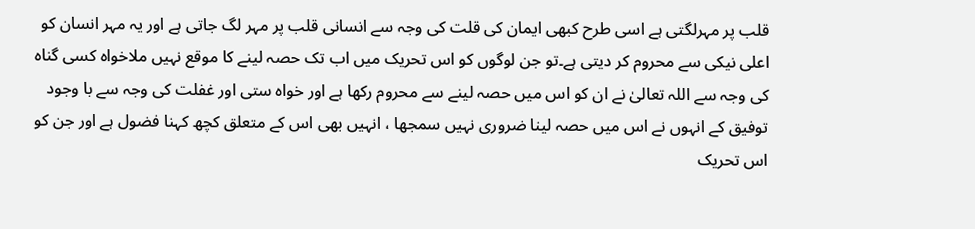قلب پر مہرلگتی ہے اسی طرح کبھی ایمان کی قلت کی وجہ سے انسانی قلب پر مہر لگ جاتی ہے اور یہ مہر انسان کو اعلی نیکی سے محروم کر دیتی ہے۔تو جن لوگوں کو اس تحریک میں اب تک حصہ لینے کا موقع نہیں ملاخواہ کسی گناہ کی وجہ سے اللہ تعالیٰ نے ان کو اس میں حصہ لینے سے محروم رکھا ہے اور خواہ ستی اور غفلت کی وجہ سے با وجود توفیق کے انہوں نے اس میں حصہ لینا ضروری نہیں سمجھا ، انہیں بھی اس کے متعلق کچھ کہنا فضول ہے اور جن کو اس تحریک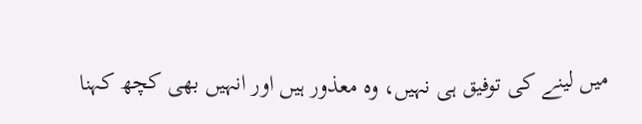میں لینے کی توفیق ہی نہیں، وہ معذور ہیں اور انہیں بھی کچھ کہنا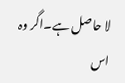لا حاصل ہے۔اگر وہ اس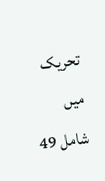تحریک میں شامل 49